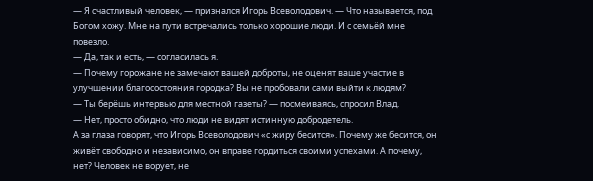— Я счастливый человек, — признался Игорь Всеволодович. — Что называется, под Богом хожу. Мне на пути встречались только хорошие люди. И с семьёй мне повезло.
— Да, так и есть, — согласилась я.
— Почему горожане не замечают вашей доброты, не оценят ваше участие в улучшении благосостояния городка? Вы не пробовали сами выйти к людям?
— Ты берёшь интервью для местной газеты? — посмеиваясь, спросил Влад.
— Нет, просто обидно, что люди не видят истинную добродетель.
А за глаза говорят, что Игорь Всеволодович «с жиру бесится». Почему же бесится, он живёт свободно и независимо, он вправе гордиться своими успехами. А почему, нет? Человек не ворует, не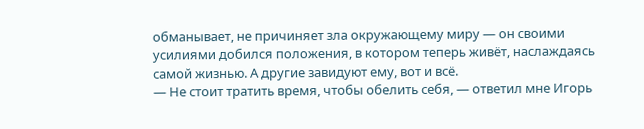обманывает, не причиняет зла окружающему миру — он своими усилиями добился положения, в котором теперь живёт, наслаждаясь самой жизнью. А другие завидуют ему, вот и всё.
— Не стоит тратить время, чтобы обелить себя, — ответил мне Игорь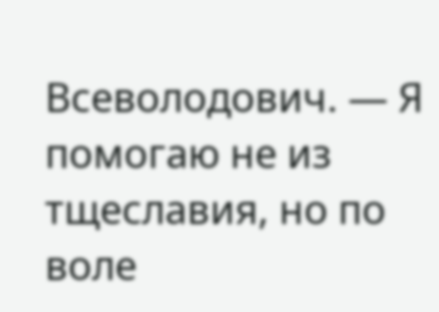Всеволодович. — Я помогаю не из тщеславия, но по воле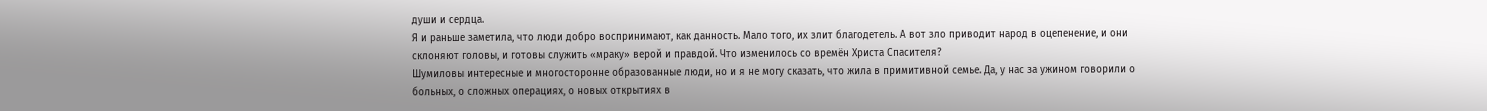души и сердца.
Я и раньше заметила, что люди добро воспринимают, как данность. Мало того, их злит благодетель. А вот зло приводит народ в оцепенение, и они склоняют головы, и готовы служить «мраку» верой и правдой. Что изменилось со времён Христа Спасителя?
Шумиловы интересные и многосторонне образованные люди, но и я не могу сказать, что жила в примитивной семье. Да, у нас за ужином говорили о больных, о сложных операциях, о новых открытиях в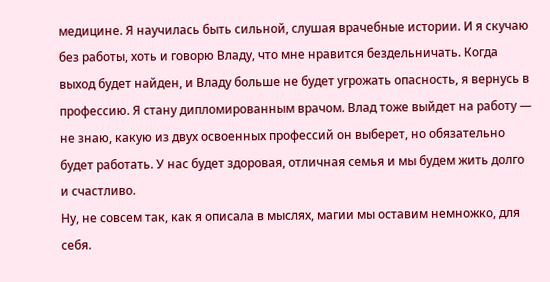медицине. Я научилась быть сильной, слушая врачебные истории. И я скучаю без работы, хоть и говорю Владу, что мне нравится бездельничать. Когда выход будет найден, и Владу больше не будет угрожать опасность, я вернусь в профессию. Я стану дипломированным врачом. Влад тоже выйдет на работу — не знаю, какую из двух освоенных профессий он выберет, но обязательно будет работать. У нас будет здоровая, отличная семья и мы будем жить долго и счастливо.
Ну, не совсем так, как я описала в мыслях, магии мы оставим немножко, для себя.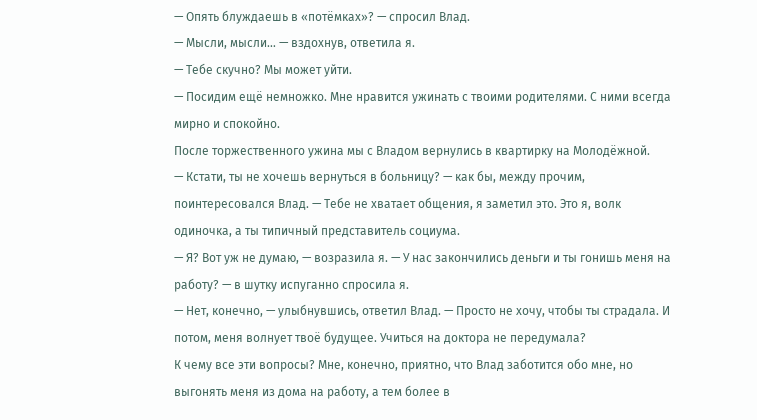— Опять блуждаешь в «потёмках»? — спросил Влад.
— Мысли, мысли… — вздохнув, ответила я.
— Тебе скучно? Мы может уйти.
— Посидим ещё немножко. Мне нравится ужинать с твоими родителями. С ними всегда мирно и спокойно.
После торжественного ужина мы с Владом вернулись в квартирку на Молодёжной.
— Кстати, ты не хочешь вернуться в больницу? — как бы, между прочим, поинтересовался Влад. — Тебе не хватает общения, я заметил это. Это я, волк одиночка, а ты типичный представитель социума.
— Я? Вот уж не думаю, — возразила я. — У нас закончились деньги и ты гонишь меня на работу? — в шутку испуганно спросила я.
— Нет, конечно, — улыбнувшись, ответил Влад. — Просто не хочу, чтобы ты страдала. И потом, меня волнует твоё будущее. Учиться на доктора не передумала?
К чему все эти вопросы? Мне, конечно, приятно, что Влад заботится обо мне, но выгонять меня из дома на работу, а тем более в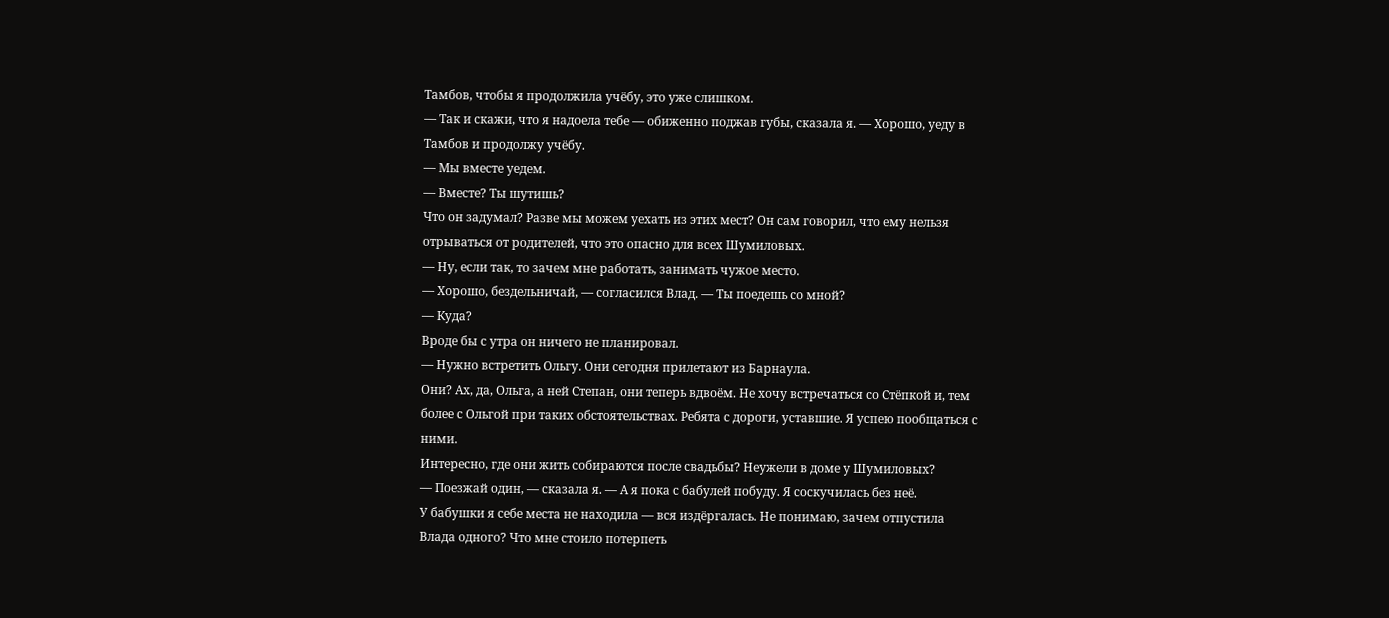Тамбов, чтобы я продолжила учёбу, это уже слишком.
— Так и скажи, что я надоела тебе — обиженно поджав губы, сказала я. — Хорошо, уеду в Тамбов и продолжу учёбу.
— Мы вместе уедем.
— Вместе? Ты шутишь?
Что он задумал? Разве мы можем уехать из этих мест? Он сам говорил, что ему нельзя отрываться от родителей, что это опасно для всех Шумиловых.
— Ну, если так, то зачем мне работать, занимать чужое место.
— Хорошо, бездельничай, — согласился Влад. — Ты поедешь со мной?
— Куда?
Вроде бы с утра он ничего не планировал.
— Нужно встретить Ольгу. Они сегодня прилетают из Барнаула.
Они? Ах, да, Ольга, а ней Степан, они теперь вдвоём. Не хочу встречаться со Стёпкой и, тем более с Ольгой при таких обстоятельствах. Ребята с дороги, уставшие. Я успею пообщаться с ними.
Интересно, где они жить собираются после свадьбы? Неужели в доме у Шумиловых?
— Поезжай один, — сказала я. — А я пока с бабулей побуду. Я соскучилась без неё.
У бабушки я себе места не находила — вся издёргалась. Не понимаю, зачем отпустила Влада одного? Что мне стоило потерпеть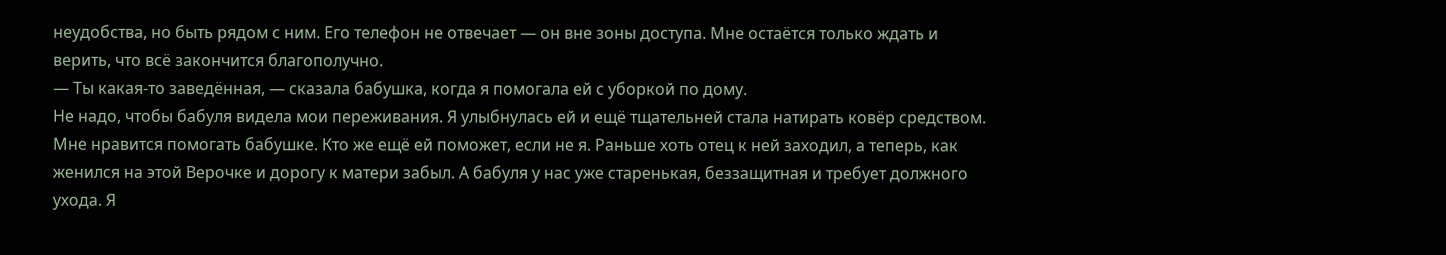неудобства, но быть рядом с ним. Его телефон не отвечает — он вне зоны доступа. Мне остаётся только ждать и верить, что всё закончится благополучно.
— Ты какая-то заведённая, — сказала бабушка, когда я помогала ей с уборкой по дому.
Не надо, чтобы бабуля видела мои переживания. Я улыбнулась ей и ещё тщательней стала натирать ковёр средством. Мне нравится помогать бабушке. Кто же ещё ей поможет, если не я. Раньше хоть отец к ней заходил, а теперь, как женился на этой Верочке и дорогу к матери забыл. А бабуля у нас уже старенькая, беззащитная и требует должного ухода. Я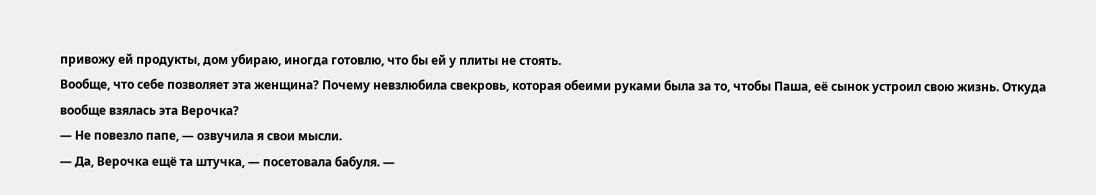привожу ей продукты, дом убираю, иногда готовлю, что бы ей у плиты не стоять.
Вообще, что себе позволяет эта женщина? Почему невзлюбила свекровь, которая обеими руками была за то, чтобы Паша, её сынок устроил свою жизнь. Откуда вообще взялась эта Верочка?
— Не повезло папе, — озвучила я свои мысли.
— Да, Верочка ещё та штучка, — посетовала бабуля. —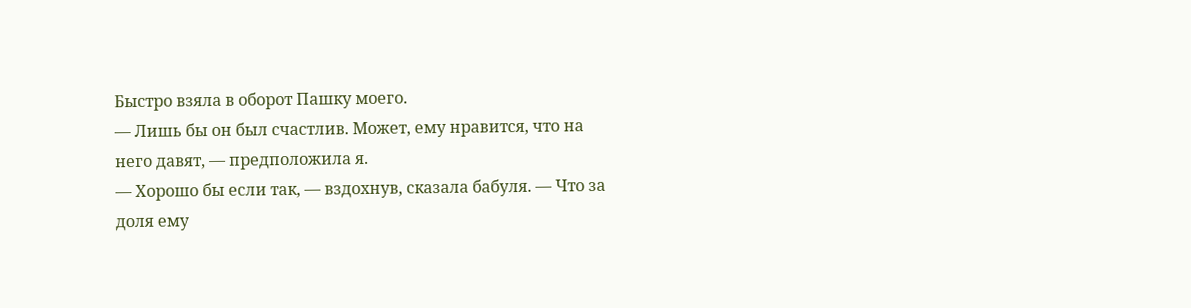Быстро взяла в оборот Пашку моего.
— Лишь бы он был счастлив. Может, ему нравится, что на него давят, — предположила я.
— Хорошо бы если так, — вздохнув, сказала бабуля. — Что за доля ему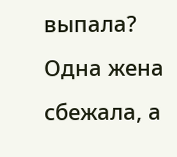выпала? Одна жена сбежала, а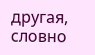другая, словно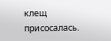клещ присосалась.